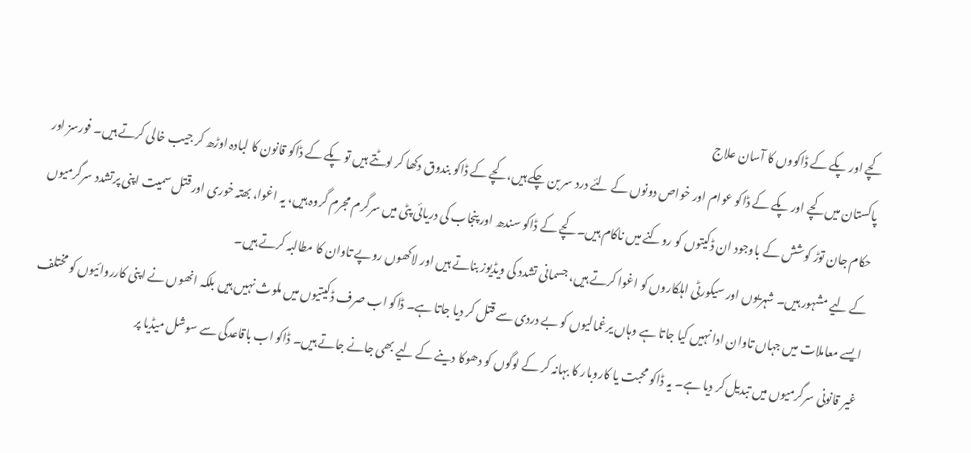کچے اور پکے کے ڈاکووں کا آسان علاج
پاکستان میں کچے اور پکے کے ڈاکو عوام اور خواص دونوں کے لئے درد سر بن چکے ہیں، کچے کے ڈاکو بندوق دکھا کر لوٹتے ہیں تو پکے کے ڈاکو قانون کا لبادہ اوڑھ کر جیب خالی کرتے ہیں۔ فورسز اور حکام جان توڑ کوشش کے باوجود ان ڈکیتوں کو روکنے میں ناکام ہیں۔ کچے کے ڈاکو سندھ اور پنجاب کی دریائی پٹی میں سرگرم مجرم گروہ ہیں، یہ اغوا، بھتہ خوری اور قتل سمیت اپنی پرتشدد سرگرمیوں کے لیے مشہور ہیں۔ شہریوں اور سیکورٹی اہلکاروں کو اغوا کرتے ہیں، جسمانی تشدد کی ویڈیوز بناتے ہیں اور لاکھوں روپے تاوان کا مطالبہ کرتے ہیں۔
ایسے معاملات میں جہاں تاوان ادا نہیں کیا جاتا ہے وہاں یرغمالیوں کو بے دردی سے قتل کر دیا جاتا ہے۔ ڈاکو اب صرف ڈکیتیوں میں ملوث نہیں ہیں بلکہ انھوں نے اپنی کارروائیوں کو مختلف غیر قانونی سرگرمیوں میں تبدیل کر دیا ہے۔ یہ ڈاکو محبت یا کاروبار کا بہانہ کر کے لوگوں کو دھوکا دینے کے لیے بھی جانے جاتے ہیں۔ ڈاکو اب باقاعدگی سے سوشل میڈیا پر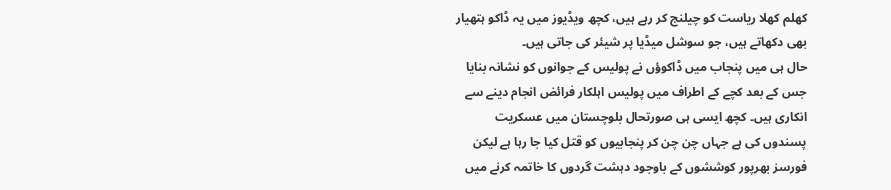کھلم کھلا ریاست کو چیلنج کر رہے ہیں، کچھ ویڈیوز میں یہ ڈاکو ہتھیار بھی دکھاتے ہیں، جو سوشل میڈیا پر شیئر کی جاتی ہیں۔
حال ہی میں پنجاب میں ڈاکوؤں نے پولیس کے جوانوں کو نشانہ بنایا جس کے بعد کچے کے اطراف میں پولیس اہلکار فرائض انجام دینے سے انکاری ہیں۔ کچھ ایسی ہی صورتحال بلوچستان میں عسکریت پسندوں کی ہے جہاں چن چن کر پنجابیوں کو قتل کیا جا رہا ہے لیکن فورسز بھرپور کوششوں کے باوجود دہشت گردوں کا خاتمہ کرنے میں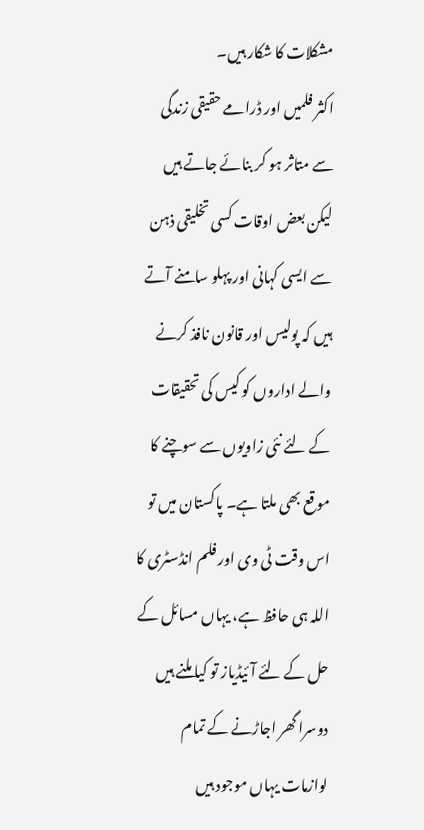مشکلات کا شکار ہیں۔
اکثر فلمیں اور ڈرامے حقیقی زندگی سے متاثر ہو کر بنائے جاتے ہیں لیکن بعض اوقات کسی تخلیقی ذہن سے ایسی کہانی اور پہلو سامنے آتے ہیں کہ پولیس اور قانون نافذ کرنے والے اداروں کو کیس کی تحقیقات کے لئے نئی زاویوں سے سوچنے کا موقع بھی ملتا ہے۔ پاکستان میں تو اس وقت ٹی وی اور فلم انڈسٹری کا اللہ ہی حافظ ہے، یہاں مسائل کے حل کے لئے آئیڈیاز تو کیا ملنے ہیں دوسرا گھر اجاڑنے کے تمام لوازمات یہاں موجود ہیں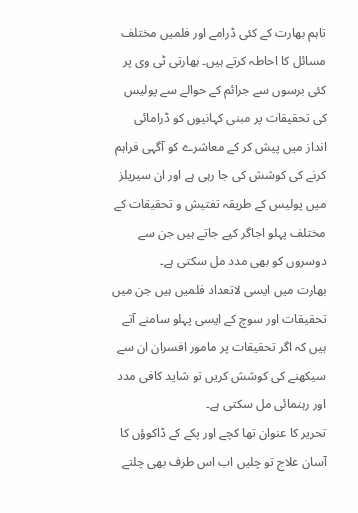تاہم بھارت کے کئی ڈرامے اور فلمیں مختلف مسائل کا احاطہ کرتے ہیں۔ بھارتی ٹی وی پر کئی برسوں سے جرائم کے حوالے سے پولیس کی تحقیقات پر مبنی کہانیوں کو ڈرامائی انداز میں پیش کر کے معاشرے کو آگہی فراہم کرنے کی کوشش کی جا رہی ہے اور ان سیریلز میں پولیس کے طریقہ تفتیش و تحقیقات کے مختلف پہلو اجاگر کیے جاتے ہیں جن سے دوسروں کو بھی مدد مل سکتی ہے۔
بھارت میں ایسی لاتعداد فلمیں ہیں جن میں تحقیقات اور سوچ کے ایسی پہلو سامنے آتے ہیں کہ اگر تحقیقات پر مامور افسران ان سے سیکھنے کی کوشش کریں تو شاید کافی مدد اور رہنمائی مل سکتی ہے۔
تحریر کا عنوان تھا کچے اور پکے کے ڈاکوؤں کا آسان علاج تو چلیں اب اس طرف بھی چلتے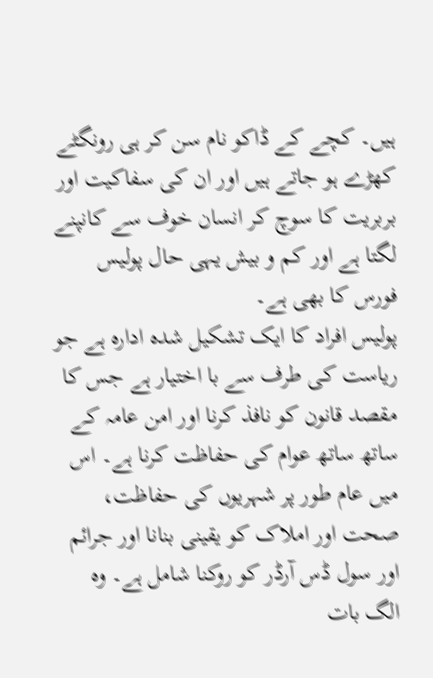ہیں۔ کچے کے ڈاکو نام سن کر ہی رونگٹے کھڑے ہو جاتے ہیں اور ان کی سفاکیت اور بربریت کا سوچ کر انسان خوف سے کانپنے لگتا ہے اور کم و بیش یہی حال پولیس فورس کا بھی ہے۔
پولیس افراد کا ایک تشکیل شدہ ادارہ ہے جو ریاست کی طرف سے با اختیار ہے جس کا مقصد قانون کو نافذ کرنا اور امن عامہ کے ساتھ ساتھ عوام کی حفاظت کرنا ہے۔ اس میں عام طور پر شہریوں کی حفاظت، صحت اور املاک کو یقینی بنانا اور جرائم اور سول ڈس آرڈر کو روکنا شامل ہے۔ وہ الگ بات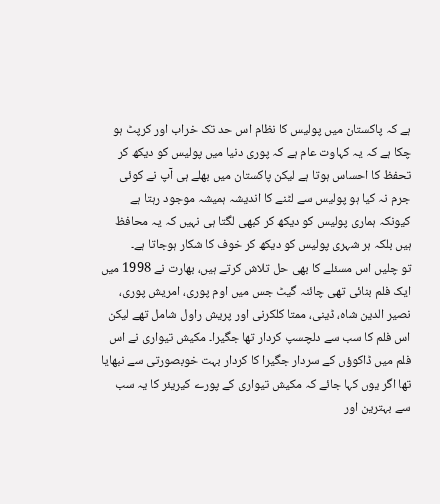ہے کہ پاکستان میں پولیس کا نظام اس حد تک خراب اور کرپٹ ہو چکا ہے کہ یہ کہاوت عام ہے کہ پوری دنیا میں پولیس کو دیکھ کر تحفظ کا احساس ہوتا ہے لیکن پاکستان میں بھلے ہی آپ نے کوئی جرم نہ کیا ہو پولیس سے لٹنے کا اندیشہ ہمیشہ موجود رہتا ہے کیونکہ ہماری پولیس کو دیکھ کر کبھی لگتا ہی نہیں کہ یہ محافظ ہیں بلکہ ہر شہری پولیس کو دیکھ کر خوف کا شکار ہوجاتا ہے۔
تو چلیں اس مسئلے کا بھی حل تلاش کرتے ہیں، بھارت نے 1998 میں ایک فلم بنائی تھی چائنہ گیٹ جس میں اوم پوری، امریش پوری، نصیر الدین شاہ، ڈینی، ممتا کلکرنی اور پریش راول شامل تھے لیکن اس فلم کا سب سے دلچسپ کردار تھا جگیرا۔ مکیش تیواری نے اس فلم میں ڈاکوؤں کے سردار جگیرا کا کردار بہت خوبصورتی سے نبھایا تھا اگر یوں کہا جائے کہ مکیش تیواری کے پورے کیریئر کا یہ سب سے بہترین اور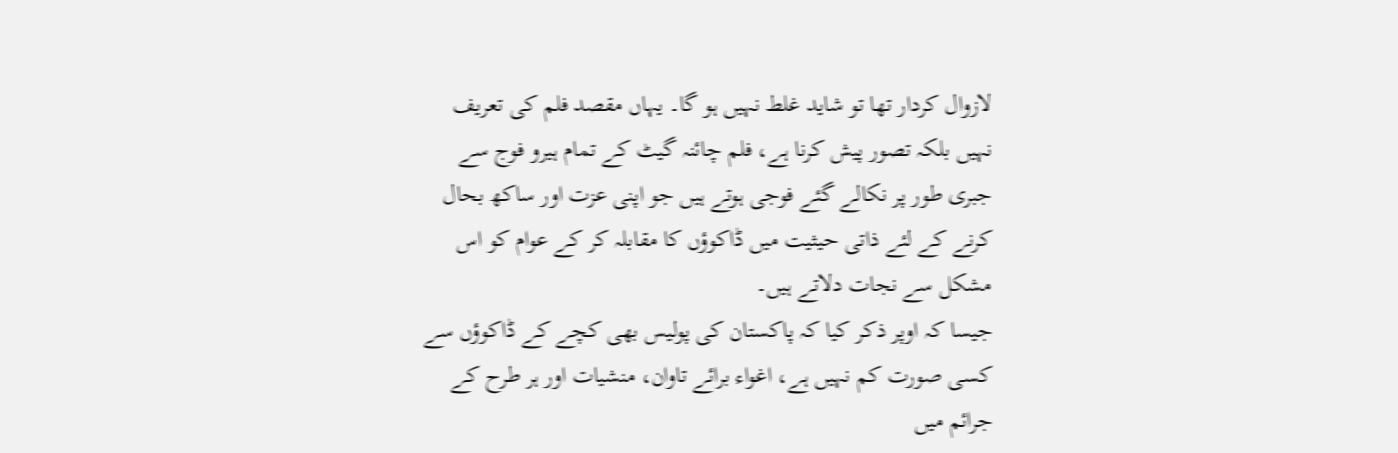لازوال کردار تھا تو شاید غلط نہیں ہو گا۔ یہاں مقصد فلم کی تعریف نہیں بلکہ تصور پیش کرنا ہے، فلم چائنہ گیٹ کے تمام ہیرو فوج سے جبری طور پر نکالے گئے فوجی ہوتے ہیں جو اپنی عزت اور ساکھ بحال کرنے کے لئے ذاتی حیثیت میں ڈاکوؤں کا مقابلہ کر کے عوام کو اس مشکل سے نجات دلاتے ہیں۔
جیسا کہ اوپر ذکر کیا کہ پاکستان کی پولیس بھی کچے کے ڈاکوؤں سے کسی صورت کم نہیں ہے، اغواء برائے تاوان، منشیات اور ہر طرح کے جرائم میں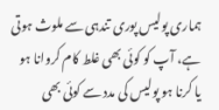ہماری پولیس پوری تندہی سے ملوث ہوتی ہے، آپ کو کوئی بھی غلط کام کروانا ہو یا کرنا ہو پولیس کی مدد سے کوئی بھی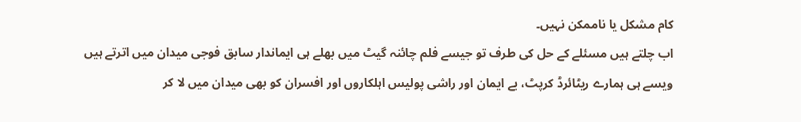کام مشکل یا ناممکن نہیں۔
اب چلتے ہیں مسئلے کے حل کی طرف تو جیسے فلم چائنہ گیٹ میں بھلے ہی ایماندار سابق فوجی میدان میں اترتے ہیں ویسے ہی ہمارے ریٹائرڈ کرپٹ، بے ایمان اور راشی پولیس اہلکاروں اور افسران کو بھی میدان میں لا کر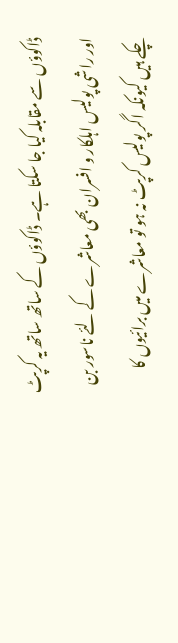ڈاکوؤں سے مقابلہ کیا جا سکتا ہے۔ ڈاکوؤں کے ساتھ ساتھ یہ کرپٹ اور راشی پولیس اہلکار و افسران بھی معاشرے کے لئے ناسور بن چکے ہیں کیونکہ اگر پولیس کرپٹ نہ ہو تو معاشرے میں برائیوں کا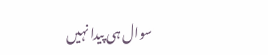سوال ہی پیدا نہیں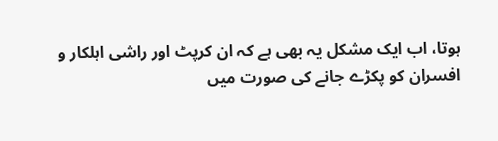ہوتا، اب ایک مشکل یہ بھی ہے کہ ان کرپٹ اور راشی اہلکار و افسران کو پکڑے جانے کی صورت میں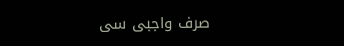صرف واجبی سی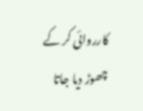کارروائی کر کے چھوڑ دیا جاتا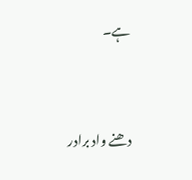ہے۔



دھنے واد برادر